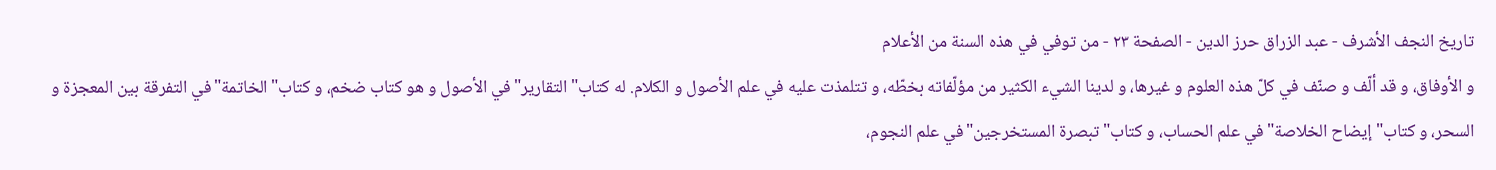تاريخ النجف الأشرف - عبد الزراق حرز الدين - الصفحة ٢٣ - من توفي في هذه السنة من الأعلام
و الأوفاق، و قد ألّف و صنّف في كلّ هذه العلوم و غيرها، و لدينا الشيء الكثير من مؤلّفاته بخطّه، و تتلمذت عليه في علم الأصول و الكلام. له كتاب"التقارير"في الأصول و هو كتاب ضخم، و كتاب"الخاتمة"في التفرقة بين المعجزة و السحر، و كتاب"إيضاح الخلاصة"في علم الحساب، و كتاب"تبصرة المستخرجين"في علم النجوم،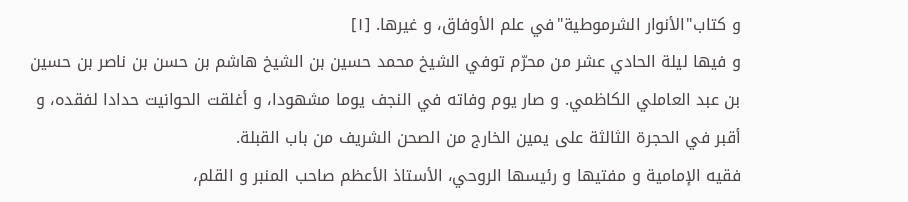و كتاب"الأنوار الشرموطية"في علم الأوفاق، و غيرها. [١]
و فيها ليلة الحادي عشر من محرّم توفي الشيخ محمد حسين بن الشيخ هاشم بن حسن بن ناصر بن حسين بن عبد العاملي الكاظمي. و صار يوم وفاته في النجف يوما مشهودا، و أغلقت الحوانيت حدادا لفقده، و أقبر في الحجرة الثالثة على يمين الخارج من الصحن الشريف من باب القبلة.
فقيه الإمامية و مفتيها و رئيسها الروحي، الأستاذ الأعظم صاحب المنبر و القلم،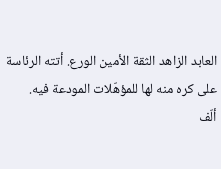العابد الزاهد الثقة الأمين الورع. أتته الرئاسة على كره منه لها للمؤهّلات المودعة فيه.
ألّف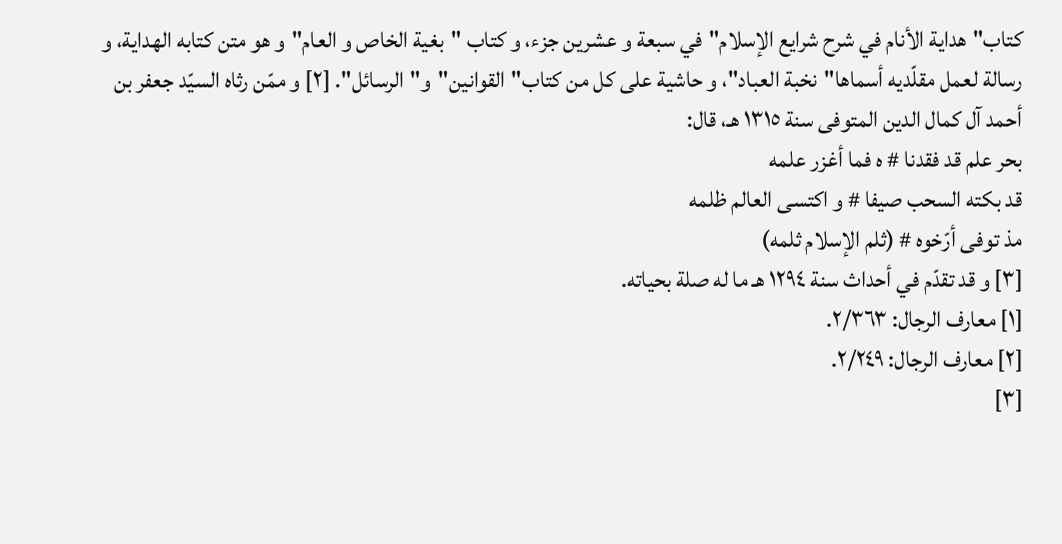كتاب"هداية الأنام في شرح شرايع الإسلام"في سبعة و عشرين جزء، و كتاب "بغية الخاص و العام"و هو متن كتابه الهداية، و رسالة لعمل مقلّديه أسماها"نخبة العباد"، و حاشية على كل من كتاب"القوانين"و"الرسائل". [٢] و ممّن رثاه السيّد جعفر بن أحمد آل كمال الدين المتوفى سنة ١٣١٥ هـ، قال:
بحر علم قد فقدنا # ه فما أغزر علمه
قد بكته السحب صيفا # و اكتسى العالم ظلمه
مذ توفى أرّخوه # (ثلم الإسلام ثلمه)
[٣] و قد تقدّم في أحداث سنة ١٢٩٤ هـ ما له صلة بحياته.
[١] معارف الرجال: ٢/٣٦٣.
[٢] معارف الرجال: ٢/٢٤٩.
[٣]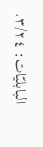البابليّات: ٣/٢٤.